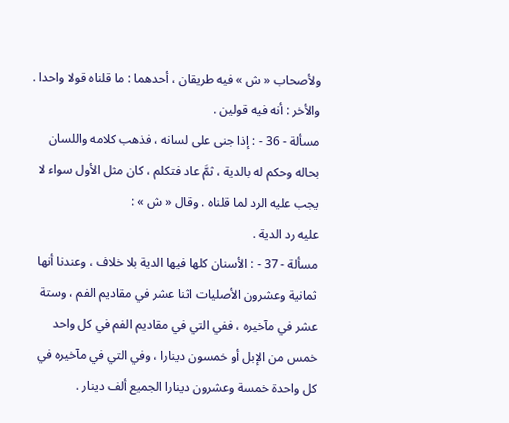ولأصحاب « ش » فيه طريقان ، أحدهما : ما قلناه قولا واحدا . والأخر : أنه فيه قولين .
مسألة - 36 - : إذا جنى على لسانه ، فذهب كلامه واللسان بحاله وحكم له بالدية ، ثمَّ عاد فتكلم ، كان مثل الأول سواء لا يجب عليه الرد لما قلناه . وقال « ش » :
عليه رد الدية .
مسألة - 37 - : الأسنان كلها فيها الدية بلا خلاف ، وعندنا أنها ثمانية وعشرون الأصليات اثنا عشر في مقاديم الفم ، وستة عشر في مآخيره ، ففي التي في مقاديم الفم في كل واحد خمس من الإبل أو خمسون دينارا ، وفي التي في مآخيره في كل واحدة خمسة وعشرون دينارا الجميع ألف دينار .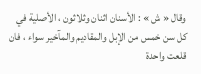وقال « ش » : الأسنان اثنان وثلاثون ، الأصلية في كل سن خمس من الإبل والمقاديم والمآخير سواء ، فان قلعت واحدة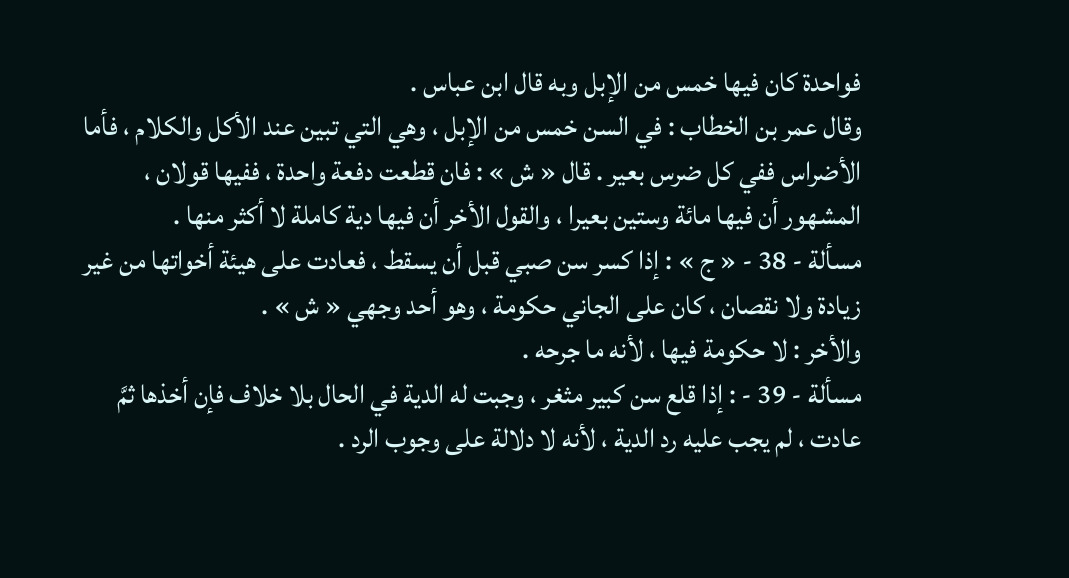فواحدة كان فيها خمس من الإبل وبه قال ابن عباس .
وقال عمر بن الخطاب : في السن خمس من الإبل ، وهي التي تبين عند الأكل والكلام ، فأما الأضراس ففي كل ضرس بعير . قال « ش » : فان قطعت دفعة واحدة ، ففيها قولان ، المشهور أن فيها مائة وستين بعيرا ، والقول الأخر أن فيها دية كاملة لا أكثر منها .
مسألة - 38 - « ج » : إذا كسر سن صبي قبل أن يسقط ، فعادت على هيئة أخواتها من غير زيادة ولا نقصان ، كان على الجاني حكومة ، وهو أحد وجهي « ش » .
والأخر : لا حكومة فيها ، لأنه ما جرحه .
مسألة - 39 - : إذا قلع سن كبير مثغر ، وجبت له الدية في الحال بلا خلاف فإن أخذها ثمَّ عادت ، لم يجب عليه رد الدية ، لأنه لا دلالة على وجوب الرد .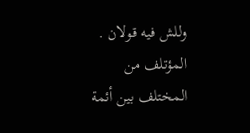وللش فيه قولان .
المؤتلف من المختلف بين أئمة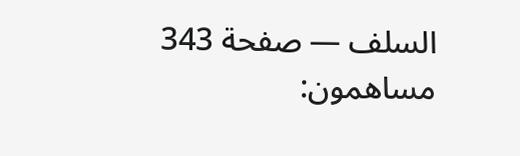السلف — صفحة 343
مساهمون: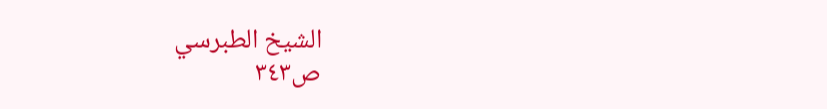الشيخ الطبرسي
ص٣٤٣